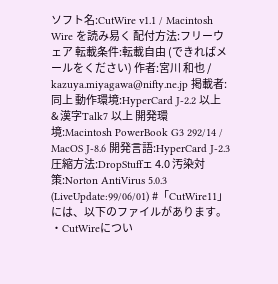ソフト名:CutWire v1.1 / Macintosh Wire を読み易く 配付方法:フリーウェア 転載条件:転載自由 (できればメールをください) 作者:宮川 和也 / kazuya.miyagawa@nifty.ne.jp 掲載者:同上 動作環境:HyperCard J-2.2 以上 & 漢字Talk7 以上 開発環境:Macintosh PowerBook G3 292/14 / MacOS J-8.6 開発言語:HyperCard J-2.3 圧縮方法:DropStuffェ 4.0 汚染対策:Norton AntiVirus 5.0.3 (LiveUpdate:99/06/01) #「CutWire11」には、以下のファイルがあります。 ・CutWireについ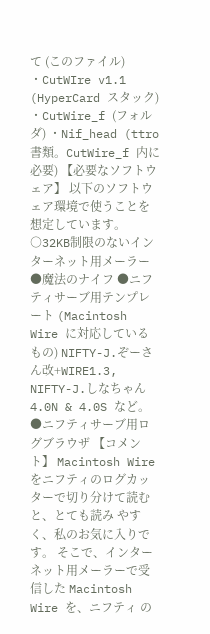て (このファイル) ・CutWIre v1.1 (HyperCard スタック) ・CutWire_f (フォルダ) ・Nif_head (ttro 書類。CutWire_f 内に必要) 【必要なソフトウェア】 以下のソフトウェア環境で使うことを想定しています。 ○32KB制限のないインターネット用メーラー ●魔法のナイフ ●ニフティサーブ用テンプレート (Macintosh Wire に対応しているもの) NIFTY-J.ぞーさん改+WIRE1.3, NIFTY-J.しなちゃん4.0N & 4.0S など。 ●ニフティサーブ用ログブラウザ 【コメント】 Macintosh Wire をニフティのログカッターで切り分けて読むと、とても読み やすく、私のお気に入りです。 そこで、インターネット用メーラーで受信した Macintosh Wire を、ニフティ の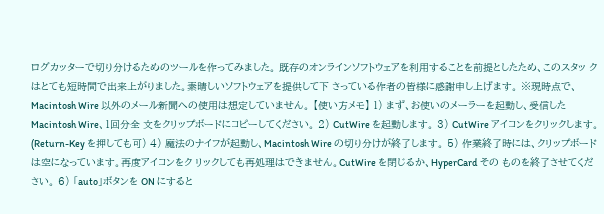ログカッターで切り分けるためのツールを作ってみました。 既存のオンラインソフトウェアを利用することを前提としたため、このスタッ クはとても短時間で出来上がりました。素晴しいソフトウェアを提供して下 さっている作者の皆様に感謝申し上げます。 ※現時点で、Macintosh Wire 以外のメール新聞への使用は想定していません。 【使い方メモ】 1) まず、お使いのメーラーを起動し、受信した Macintosh Wire、1回分全 文をクリップボードにコピーしてください。 2) CutWire を起動します。 3) CutWire アイコンをクリックします。(Return-Key を押しても可) 4) 魔法のナイフが起動し、Macintosh Wire の切り分けが終了します。 5) 作業終了時には、クリップボードは空になっています。再度アイコンをク リックしても再処理はできません。CutWire を閉じるか、HyperCard その ものを終了させてください。 6) 「auto」ボタンを ON にすると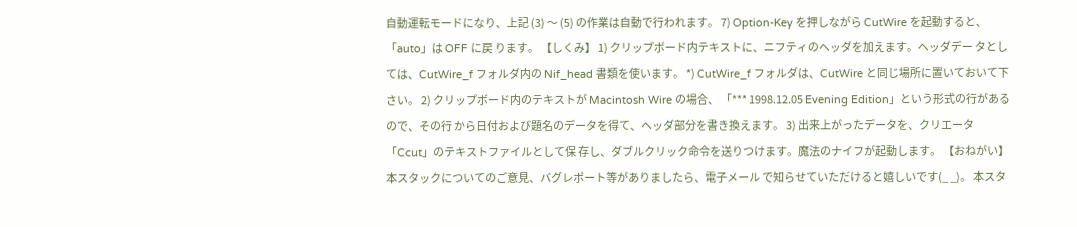自動運転モードになり、上記 (3) 〜 (5) の作業は自動で行われます。 7) Option-Key を押しながら CutWire を起動すると、「auto」は OFF に戻 ります。 【しくみ】 1) クリップボード内テキストに、ニフティのヘッダを加えます。ヘッダデー タとしては、CutWire_f フォルダ内の Nif_head 書類を使います。 *) CutWire_f フォルダは、CutWire と同じ場所に置いておいて下さい。 2) クリップボード内のテキストが Macintosh Wire の場合、 「*** 1998.12.05 Evening Edition」という形式の行があるので、その行 から日付および題名のデータを得て、ヘッダ部分を書き換えます。 3) 出来上がったデータを、クリエータ「Ccut」のテキストファイルとして保 存し、ダブルクリック命令を送りつけます。魔法のナイフが起動します。 【おねがい】 本スタックについてのご意見、バグレポート等がありましたら、電子メール で知らせていただけると嬉しいです(_ _)。 本スタ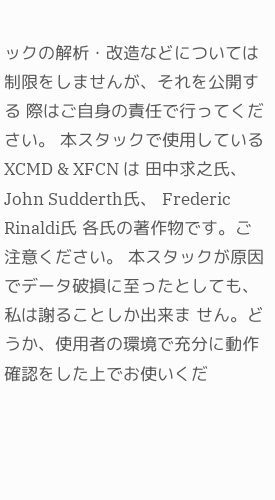ックの解析・改造などについては制限をしませんが、それを公開する 際はご自身の責任で行ってください。 本スタックで使用している XCMD & XFCN は 田中求之氏、John Sudderth氏、 Frederic Rinaldi氏 各氏の著作物です。ご注意ください。 本スタックが原因でデータ破損に至ったとしても、私は謝ることしか出来ま せん。どうか、使用者の環境で充分に動作確認をした上でお使いくだ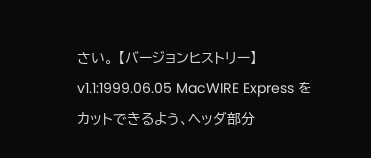さい。 【バージョンヒストリー】 v1.1:1999.06.05 MacWIRE Express をカットできるよう、ヘッダ部分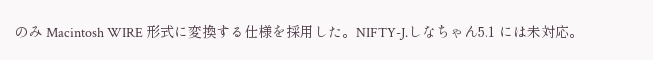のみ Macintosh WIRE 形式に変換する仕様を採用した。NIFTY-J.しなちゃん5.1 には未対応。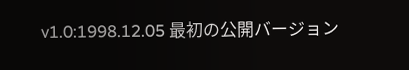v1.0:1998.12.05 最初の公開バージョン